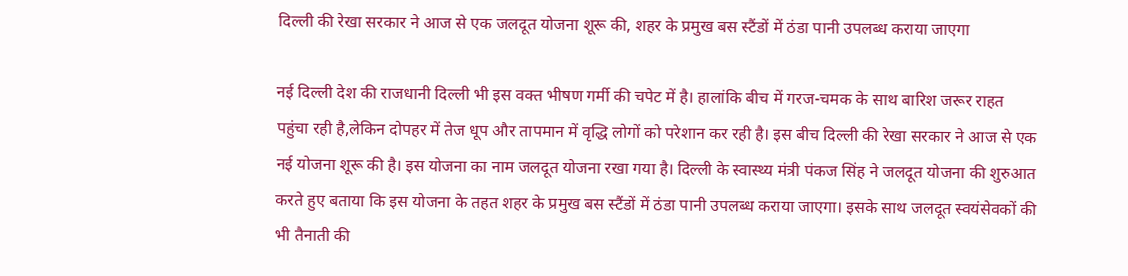दिल्ली की रेखा सरकार ने आज से एक जलदूत योजना शूरू की, शहर के प्रमुख बस स्टैंडों में ठंडा पानी उपलब्ध कराया जाएगा

नई दिल्ली देश की राजधानी दिल्ली भी इस वक्त भीषण गर्मी की चपेट में है। हालांकि बीच में गरज-चमक के साथ बारिश जरूर राहत पहुंचा रही है,लेकिन दोपहर में तेज धूप और तापमान में वृद्धि लोगों को परेशान कर रही है। इस बीच दिल्ली की रेखा सरकार ने आज से एक नई योजना शूरू की है। इस योजना का नाम जलदूत योजना रखा गया है। दिल्ली के स्वास्थ्य मंत्री पंकज सिंह ने जलदूत योजना की शुरुआत करते हुए बताया कि इस योजना के तहत शहर के प्रमुख बस स्टैंडों में ठंडा पानी उपलब्ध कराया जाएगा। इसके साथ जलदूत स्वयंसेवकों की भी तैनाती की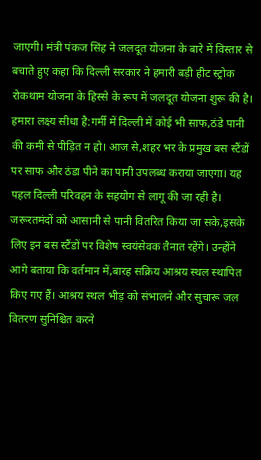जाएगी। मंत्री पंकज सिंह ने जलदूत योजना के बारे में विस्तार से बचाते हुए कहा कि दिल्ली सरकार ने हमारी बड़ी हीट स्ट्रोक रोकथाम योजना के हिस्से के रूप में जलदूत योजना शुरू की है। हमारा लक्ष्य सीधा है:गर्मी में दिल्ली में कोई भी साफ,ठंडे पानी की कमी से पीड़ित न हो। आज से,शहर भर के प्रमुख बस स्टैंडों पर साफ और ठंडा पीने का पानी उपलब्ध कराया जाएगा। यह पहल दिल्ली परिवहन के सहयोग से लागू की जा रही है। जरूरतमंदों को आसानी से पानी वितरित किया जा सके,इसके लिए इन बस स्टैंडों पर विशेष स्वयंसेवक तैनात रहेंगे। उन्होंने आगे बताया कि वर्तमान में,बारह सक्रिय आश्रय स्थल स्थापित किए गए हैं। आश्रय स्थल भीड़ को संभालने और सुचारू जल वितरण सुनिश्चित करने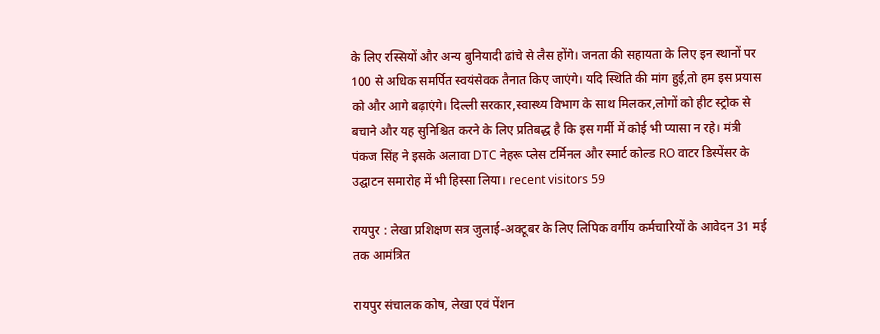के लिए रस्सियों और अन्य बुनियादी ढांचे से लैस होंगे। जनता की सहायता के लिए इन स्थानों पर 100 से अधिक समर्पित स्वयंसेवक तैनात किए जाएंगे। यदि स्थिति की मांग हुई,तो हम इस प्रयास को और आगे बढ़ाएंगे। दिल्ली सरकार,स्वास्थ्य विभाग के साथ मिलकर,लोगों को हीट स्ट्रोक से बचाने और यह सुनिश्चित करने के लिए प्रतिबद्ध है कि इस गर्मी में कोई भी प्यासा न रहे। मंत्री पंकज सिंह ने इसके अलावा DTC नेहरू प्लेस टर्मिनल और स्मार्ट कोल्ड RO वाटर डिस्पेंसर के उद्घाटन समारोह में भी हिस्सा लिया। recent visitors 59

रायपुर : लेखा प्रशिक्षण सत्र जुलाई-अक्टूबर के लिए लिपिक वर्गीय कर्मचारियों के आवेदन 31 मई तक आमंत्रित

रायपुर संचालक कोष, लेखा एवं पेंशन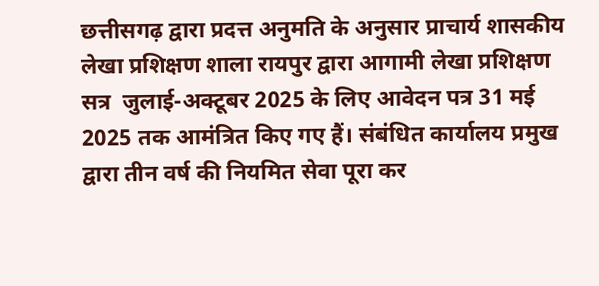छत्तीसगढ़ द्वारा प्रदत्त अनुमति के अनुसार प्राचार्य शासकीय लेखा प्रशिक्षण शाला रायपुर द्वारा आगामी लेखा प्रशिक्षण सत्र  जुलाई-अक्टूबर 2025 के लिए आवेदन पत्र 31 मई 2025 तक आमंत्रित किए गए हैं। संबंधित कार्यालय प्रमुख द्वारा तीन वर्ष की नियमित सेवा पूरा कर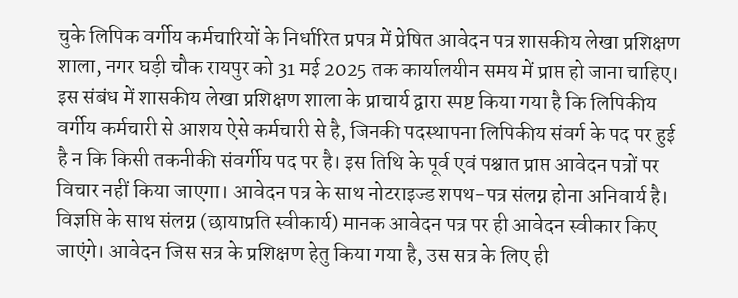चुके लिपिक वर्गीय कर्मचारियों के निर्धारित प्रपत्र में प्रेषित आवेदन पत्र शासकीय लेखा प्रशिक्षण शाला, नगर घड़ी चौक रायपुर को 31 मई 2025 तक कार्यालयीन समय में प्राप्त हो जाना चाहिए।     इस संबंध में शासकीय लेखा प्रशिक्षण शाला के प्राचार्य द्वारा स्पष्ट किया गया है कि लिपिकीय वर्गीय कर्मचारी से आशय ऐसे कर्मचारी से है, जिनकी पदस्थापना लिपिकीय संवर्ग के पद पर हुई है न कि किसी तकनीकी संवर्गीय पद पर है। इस तिथि के पूर्व एवं पश्चात प्राप्त आवेदन पत्रों पर विचार नहीं किया जाएगा। आवेदन पत्र के साथ नोटराइज्ड शपथ-पत्र संलग्न होना अनिवार्य है। विज्ञप्ति के साथ संलग्न (छायाप्रति स्वीकार्य) मानक आवेदन पत्र पर ही आवेदन स्वीकार किए जाएंगे। आवेदन जिस सत्र के प्रशिक्षण हेतु किया गया है, उस सत्र के लिए ही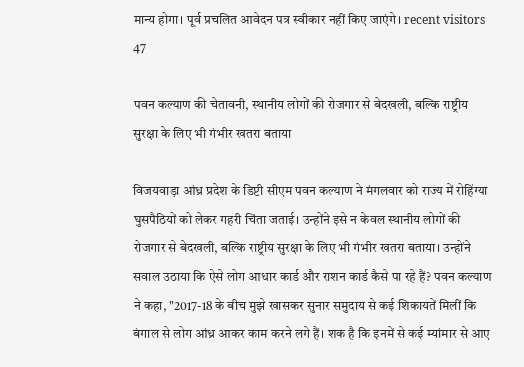मान्य होगा। पूर्व प्रचलित आवेदन पत्र स्वीकार नहीं किए जाएंगे। recent visitors 47

पवन कल्याण की चेतावनी, स्थानीय लोगों की रोजगार से बेदखली, बल्कि राष्ट्रीय सुरक्षा के लिए भी गंभीर खतरा बताया

विजयवाड़ा आंध्र प्रदेश के डिप्टी सीएम पवन कल्याण ने मंगलवार को राज्य में रोहिंग्या घुसपैठियों को लेकर गहरी चिंता जताई। उन्होंने इसे न केवल स्थानीय लोगों की रोजगार से बेदखली, बल्कि राष्ट्रीय सुरक्षा के लिए भी गंभीर खतरा बताया। उन्होंने सवाल उठाया कि ऐसे लोग आधार कार्ड और राशन कार्ड कैसे पा रहे हैं? पवन कल्याण ने कहा, "2017-18 के बीच मुझे खासकर सुनार समुदाय से कई शिकायतें मिलीं कि बंगाल से लोग आंध्र आकर काम करने लगे हैं। शक है कि इनमें से कई म्यांमार से आए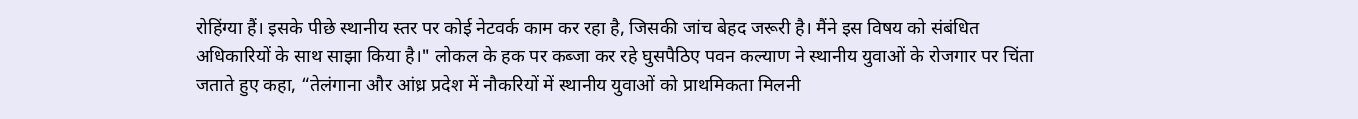रोहिंग्या हैं। इसके पीछे स्थानीय स्तर पर कोई नेटवर्क काम कर रहा है, जिसकी जांच बेहद जरूरी है। मैंने इस विषय को संबंधित अधिकारियों के साथ साझा किया है।" लोकल के हक पर कब्जा कर रहे घुसपैठिए पवन कल्याण ने स्थानीय युवाओं के रोजगार पर चिंता जताते हुए कहा, “तेलंगाना और आंध्र प्रदेश में नौकरियों में स्थानीय युवाओं को प्राथमिकता मिलनी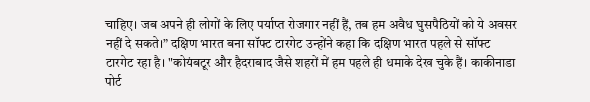चाहिए। जब अपने ही लोगों के लिए पर्याप्त रोजगार नहीं हैं, तब हम अवैध घुसपैठियों को ये अवसर नहीं दे सकते।” दक्षिण भारत बना सॉफ्ट टारगेट उन्होंने कहा कि दक्षिण भारत पहले से सॉफ्ट टारगेट रहा है। "कोयंबटूर और हैदराबाद जैसे शहरों में हम पहले ही धमाके देख चुके हैं। काकीनाडा पोर्ट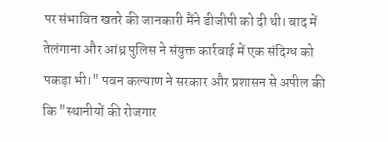पर संभावित खतरे की जानकारी मैंने डीजीपी को दी थी। बाद में तेलंगाना और आंध्र पुलिस ने संयुक्त कार्रवाई में एक संदिग्ध को पकड़ा भी।" पवन कल्याण ने सरकार और प्रशासन से अपील की कि "स्थानीयों की रोजगार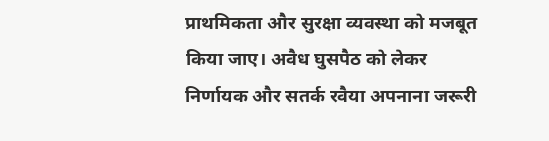प्राथमिकता और सुरक्षा व्यवस्था को मजबूत किया जाए। अवैध घुसपैठ को लेकर निर्णायक और सतर्क रवैया अपनाना जरूरी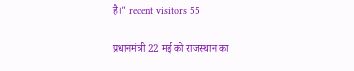है।" recent visitors 55

प्रधानमंत्री 22 मई को राजस्थान का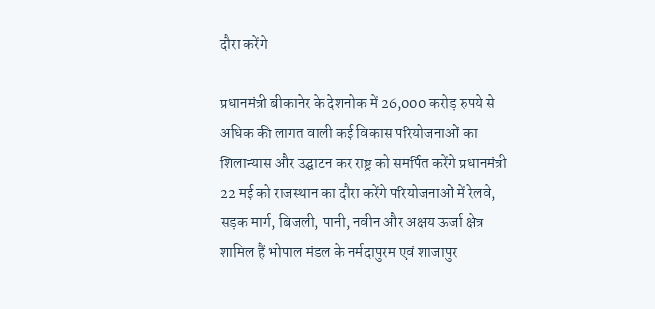दौरा करेंगे

प्रधानमंत्री बीकानेर के देशनोक में 26,000 करोड़ रुपये से अधिक की लागत वाली कई विकास परियोजनाओं का शिलान्यास और उद्घाटन कर राष्ट्र को समर्पित करेंगे प्रधानमंत्री 22 मई को राजस्थान का दौरा करेंगे परियोजनाओं में रेलवे, सड़क मार्ग, बिजली, पानी, नवीन और अक्षय ऊर्जा क्षेत्र शामिल हैं भोपाल मंडल के नर्मदापुरम एवं शाजापुर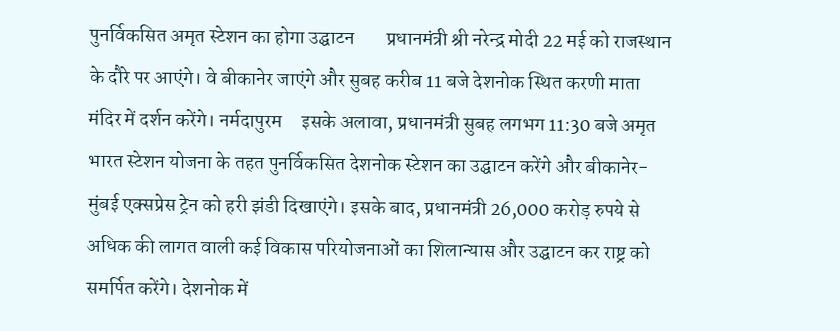पुनर्विकसित अमृत स्टेशन का होगा उद्घाटन        प्रधानमंत्री श्री नरेन्द्र मोदी 22 मई को राजस्थान के दौरे पर आएंगे। वे बीकानेर जाएंगे और सुबह करीब 11 बजे देशनोक स्थित करणी माता मंदिर में दर्शन करेंगे। नर्मदापुरम     इसके अलावा, प्रधानमंत्री सुबह लगभग 11:30 बजे अमृत भारत स्टेशन योजना के तहत पुनर्विकसित देशनोक स्टेशन का उद्घाटन करेंगे और बीकानेर-मुंबई एक्सप्रेस ट्रेन को हरी झंडी दिखाएंगे। इसके बाद, प्रधानमंत्री 26,000 करोड़ रुपये से अधिक की लागत वाली कई विकास परियोजनाओं का शिलान्यास और उद्घाटन कर राष्ट्र को समर्पित करेंगे। देशनोक में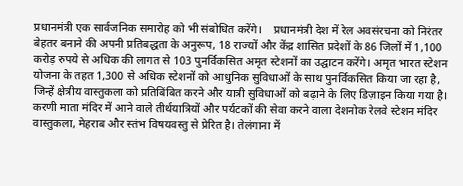प्रधानमंत्री एक सार्वजनिक समारोह को भी संबोधित करेंगे।    प्रधानमंत्री देश में रेल अवसंरचना को निरंतर बेहतर बनाने की अपनी प्रतिबद्धता के अनुरूप, 18 राज्यों और केंद्र शासित प्रदेशों के 86 जिलों में 1,100 करोड़ रुपये से अधिक की लागत से 103 पुनर्विकसित अमृत स्टेशनों का उद्घाटन करेंगे। अमृत भारत स्टेशन योजना के तहत 1,300 से अधिक स्टेशनों को आधुनिक सुविधाओं के साथ पुनर्विकसित किया जा रहा है, जिन्हें क्षेत्रीय वास्तुकला को प्रतिबिंबित करने और यात्री सुविधाओं को बढ़ाने के लिए डिज़ाइन किया गया है। करणी माता मंदिर में आने वाले तीर्थयात्रियों और पर्यटकों की सेवा करने वाला देशनोक रेलवे स्टेशन मंदिर वास्तुकला, मेहराब और स्तंभ विषयवस्तु से प्रेरित है। तेलंगाना में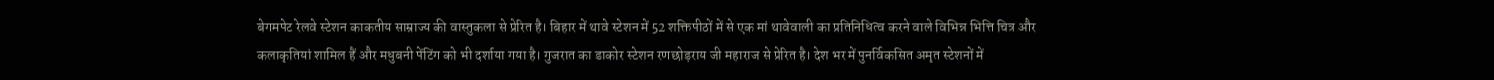बेगमपेट रेलवे स्टेशन काकतीय साम्राज्य की वास्तुकला से प्रेरित है। बिहार में थावे स्टेशन में 52 शक्तिपीठों में से एक मां थावेवाली का प्रतिनिधित्व करने वाले विभिन्न भित्ति चित्र और कलाकृतियां शामिल हैं और मधुबनी पेंटिंग को भी दर्शाया गया है। गुजरात का डाकोर स्टेशन रणछोड़राय जी महाराज से प्रेरित है। देश भर में पुनर्विकसित अमृत स्टेशनों में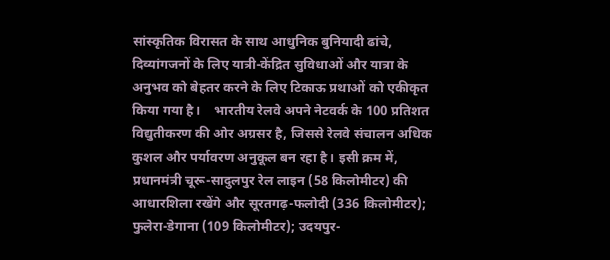सांस्कृतिक विरासत के साथ आधुनिक बुनियादी ढांचे, दिव्यांगजनों के लिए यात्री-केंद्रित सुविधाओं और यात्रा के अनुभव को बेहतर करने के लिए टिकाऊ प्रथाओं को एकीकृत किया गया है।    भारतीय रेलवे अपने नेटवर्क के 100 प्रतिशत विद्युतीकरण की ओर अग्रसर है, जिससे रेलवे संचालन अधिक कुशल और पर्यावरण अनुकूल बन रहा है। इसी क्रम में, प्रधानमंत्री चूरू-सादुलपुर रेल लाइन (58 किलोमीटर) की आधारशिला रखेंगे और सूरतगढ़-फलोदी (336 किलोमीटर); फुलेरा-डेगाना (109 किलोमीटर); उदयपुर-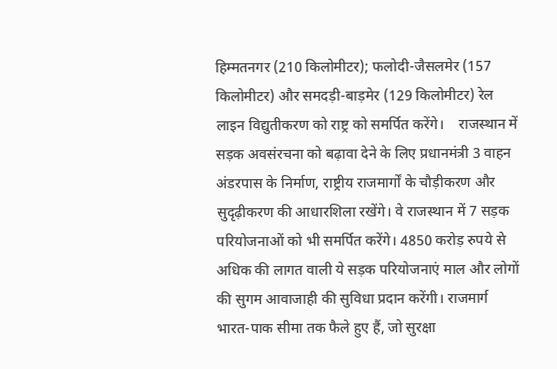हिम्मतनगर (210 किलोमीटर); फलोदी-जैसलमेर (157 किलोमीटर) और समदड़ी-बाड़मेर (129 किलोमीटर) रेल लाइन विद्युतीकरण को राष्ट्र को समर्पित करेंगे।    राजस्थान में सड़क अवसंरचना को बढ़ावा देने के लिए प्रधानमंत्री 3 वाहन अंडरपास के निर्माण, राष्ट्रीय राजमार्गों के चौड़ीकरण और सुदृढ़ीकरण की आधारशिला रखेंगे। वे राजस्थान में 7 सड़क परियोजनाओं को भी समर्पित करेंगे। 4850 करोड़ रुपये से अधिक की लागत वाली ये सड़क परियोजनाएं माल और लोगों की सुगम आवाजाही की सुविधा प्रदान करेंगी। राजमार्ग भारत-पाक सीमा तक फैले हुए हैं, जो सुरक्षा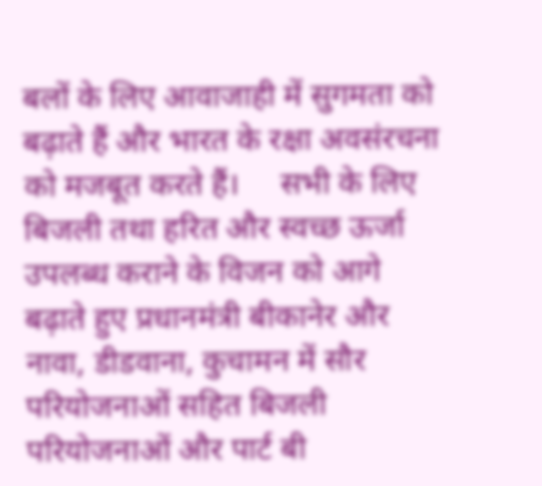बलों के लिए आवाजाही में सुगमता को बढ़ाते हैं और भारत के रक्षा अवसंरचना को मजबूत करते हैं।     सभी के लिए बिजली तथा हरित और स्वच्छ ऊर्जा उपलब्ध कराने के विजन को आगे बढ़ाते हुए प्रधानमंत्री बीकानेर और नावा, डीडवाना, कुचामन में सौर परियोजनाओं सहित बिजली परियोजनाओं और पार्ट बी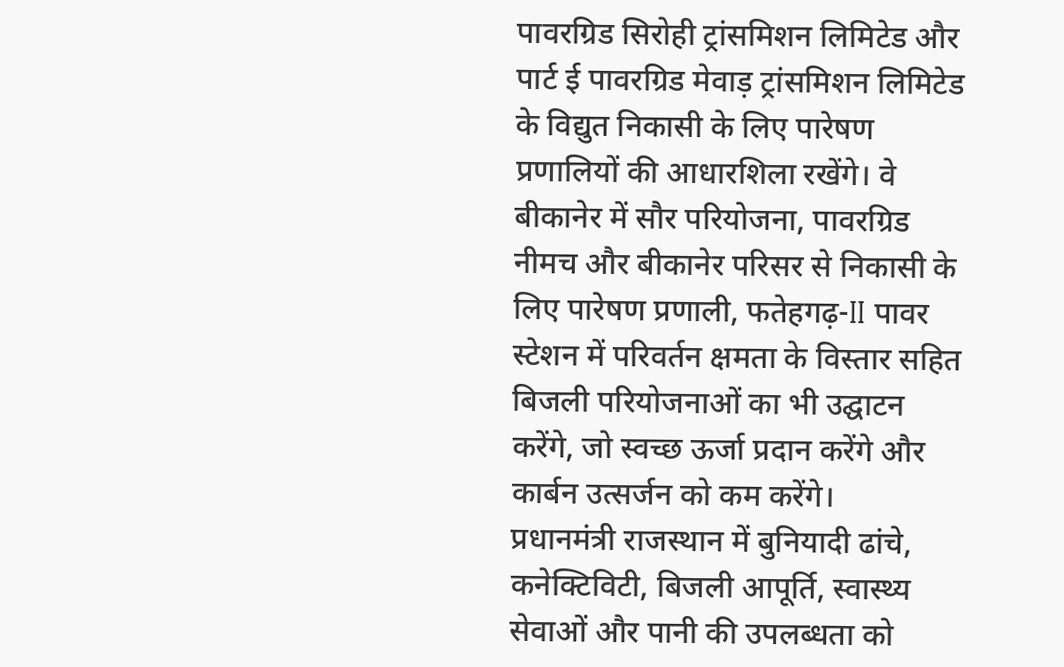पावरग्रिड सिरोही ट्रांसमिशन लिमिटेड और पार्ट ई पावरग्रिड मेवाड़ ट्रांसमिशन लिमिटेड के विद्युत निकासी के लिए पारेषण प्रणालियों की आधारशिला रखेंगे। वे बीकानेर में सौर परियोजना, पावरग्रिड नीमच और बीकानेर परिसर से निकासी के लिए पारेषण प्रणाली, फतेहगढ़-II पावर स्टेशन में परिवर्तन क्षमता के विस्तार सहित बिजली परियोजनाओं का भी उद्घाटन करेंगे, जो स्वच्छ ऊर्जा प्रदान करेंगे और कार्बन उत्सर्जन को कम करेंगे।     प्रधानमंत्री राजस्थान में बुनियादी ढांचे, कनेक्टिविटी, बिजली आपूर्ति, स्वास्थ्य सेवाओं और पानी की उपलब्धता को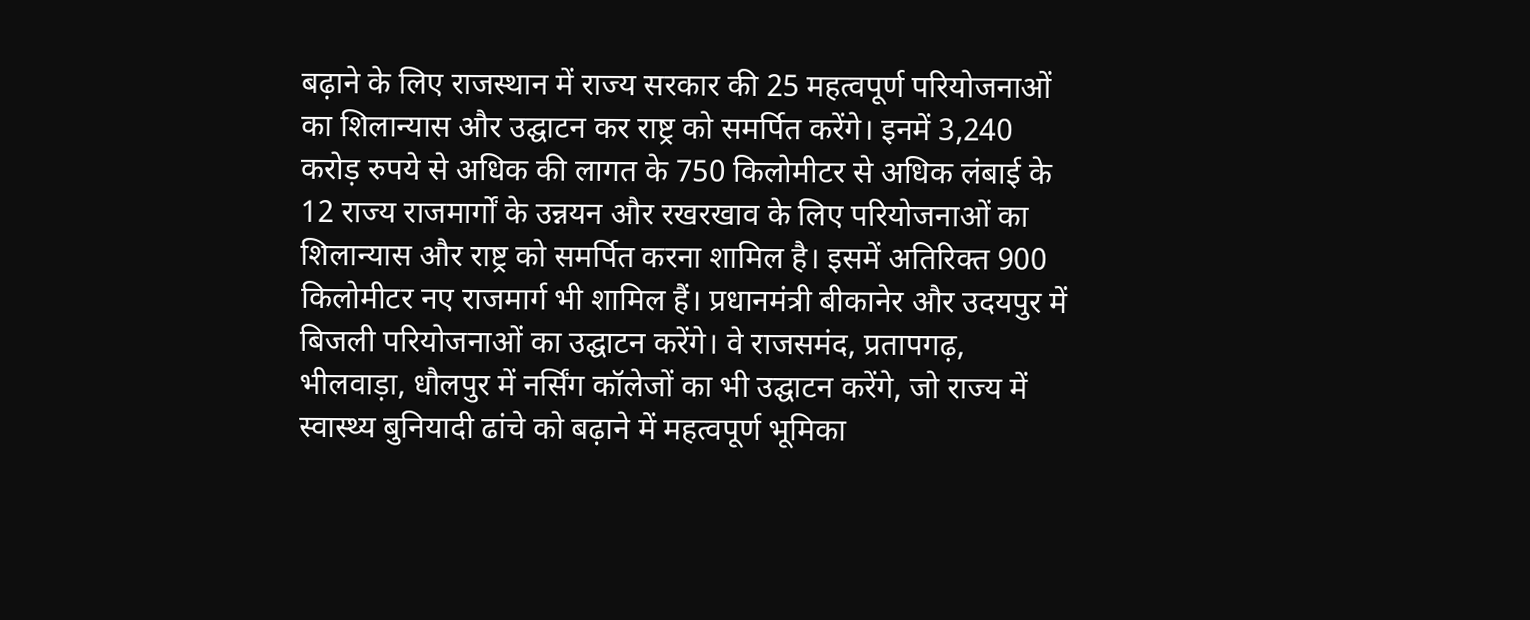बढ़ाने के लिए राजस्थान में राज्य सरकार की 25 महत्वपूर्ण परियोजनाओं का शिलान्यास और उद्घाटन कर राष्ट्र को समर्पित करेंगे। इनमें 3,240 करोड़ रुपये से अधिक की लागत के 750 किलोमीटर से अधिक लंबाई के 12 राज्य राजमार्गों के उन्नयन और रखरखाव के लिए परियोजनाओं का शिलान्यास और राष्ट्र को समर्पित करना शामिल है। इसमें अतिरिक्त 900 किलोमीटर नए राजमार्ग भी शामिल हैं। प्रधानमंत्री बीकानेर और उदयपुर में बिजली परियोजनाओं का उद्घाटन करेंगे। वे राजसमंद, प्रतापगढ़, भीलवाड़ा, धौलपुर में नर्सिंग कॉलेजों का भी उद्घाटन करेंगे, जो राज्य में स्वास्थ्य बुनियादी ढांचे को बढ़ाने में महत्वपूर्ण भूमिका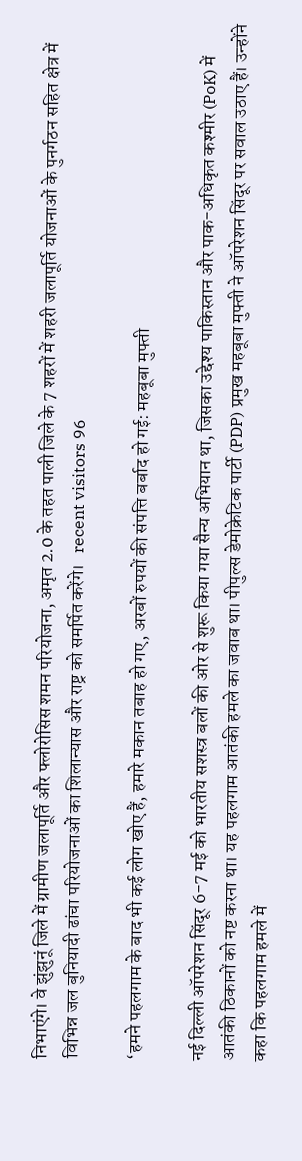निभाएंगे। वे झुंझुनूं जिले में ग्रामीण जलापूर्ति और फ्लोरोसिस शमन परियोजना, अमृत 2.0 के तहत पाली जिले के 7 शहरों में शहरी जलापूर्ति योजनाओं के पुनर्गठन सहित क्षेत्र में विभिन्न जल बुनियादी ढांचा परियोजनाओं का शिलान्यास और राष्ट्र को समर्पित करेंगे।   recent visitors 96

‘हमने पहलगाम के बाद भी कई लोग खोए हैं, हमारे मकान तबाह हो गए, अरबों रुपयों की संपत्ति बर्बाद हो गई: महबूबा मुफ्ती

नई दिल्ली ऑपरेशन सिंदूर 6-7 मई को भारतीय सशस्त्र बलों की ओर से शुरू किया गया सैन्य अभियान था, जिसका उद्देश्य पाकिस्तान और पाक-अधिकृत कश्मीर (PoK) में आतंकी ठिकानों को नष्ट करना था। यह पहलगाम आतंकी हमले का जवाब था। पीपुल्स डेमोक्रेटिक पार्टी (PDP) प्रमुख महबूबा मुफ्ती ने ऑपरेशन सिंदूर पर सवाल उठाए हैं। उन्होंने कहा कि पहलगाम हमले में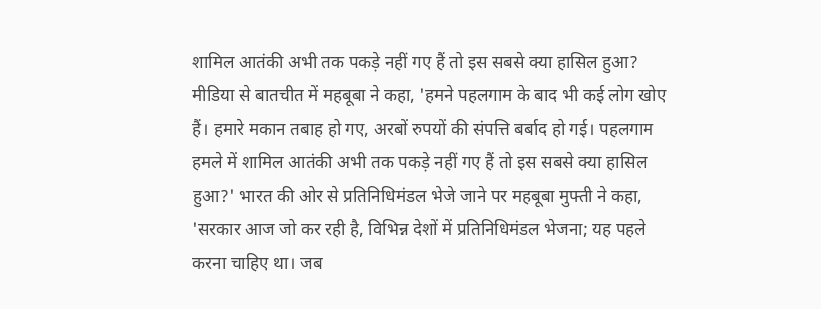शामिल आतंकी अभी तक पकड़े नहीं गए हैं तो इस सबसे क्या हासिल हुआ? मीडिया से बातचीत में महबूबा ने कहा, 'हमने पहलगाम के बाद भी कई लोग खोए हैं। हमारे मकान तबाह हो गए, अरबों रुपयों की संपत्ति बर्बाद हो गई। पहलगाम हमले में शामिल आतंकी अभी तक पकड़े नहीं गए हैं तो इस सबसे क्या हासिल हुआ?' भारत की ओर से प्रतिनिधिमंडल भेजे जाने पर महबूबा मुफ्ती ने कहा, 'सरकार आज जो कर रही है, विभिन्न देशों में प्रतिनिधिमंडल भेजना; यह पहले करना चाहिए था। जब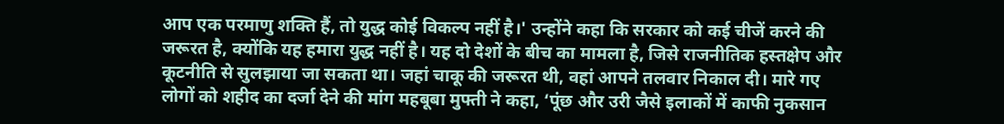आप एक परमाणु शक्ति हैं, तो युद्ध कोई विकल्प नहीं है।' उन्होंने कहा कि सरकार को कई चीजें करने की जरूरत है, क्योंकि यह हमारा युद्ध नहीं है। यह दो देशों के बीच का मामला है, जिसे राजनीतिक हस्तक्षेप और कूटनीति से सुलझाया जा सकता था। जहां चाकू की जरूरत थी, वहां आपने तलवार निकाल दी। मारे गए लोगों को शहीद का दर्जा देने की मांग महबूबा मुफ्ती ने कहा, ‘पूंछ और उरी जैसे इलाकों में काफी नुकसान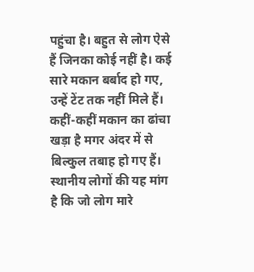पहुंचा है। बहुत से लोग ऐसे हैं जिनका कोई नहीं है। कई सारे मकान बर्बाद हो गए, उन्हें टेंट तक नहीं मिले हैं। कहीं-कहीं मकान का ढांचा खड़ा है मगर अंदर में से बिल्कुल तबाह हो गए हैं। स्थानीय लोगों की यह मांग है कि जो लोग मारे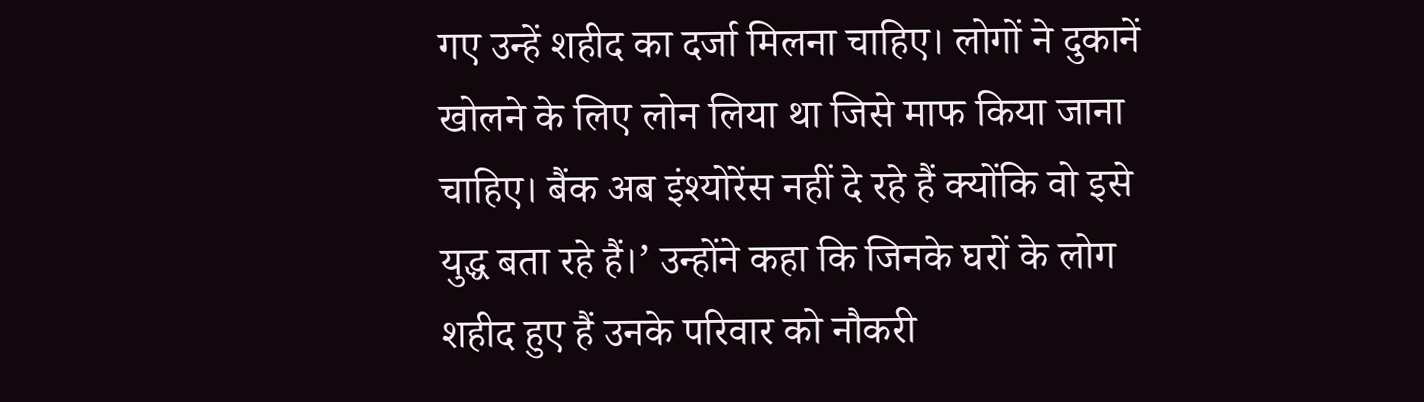गए उन्हें शहीद का दर्जा मिलना चाहिए। लोगों ने दुकानें खोलने के लिए लोन लिया था जिसे माफ किया जाना चाहिए। बैंक अब इंश्योरेंस नहीं दे रहे हैं क्योंकि वो इसे युद्ध बता रहे हैं।’ उन्होंने कहा कि जिनके घरों के लोग शहीद हुए हैं उनके परिवार को नौकरी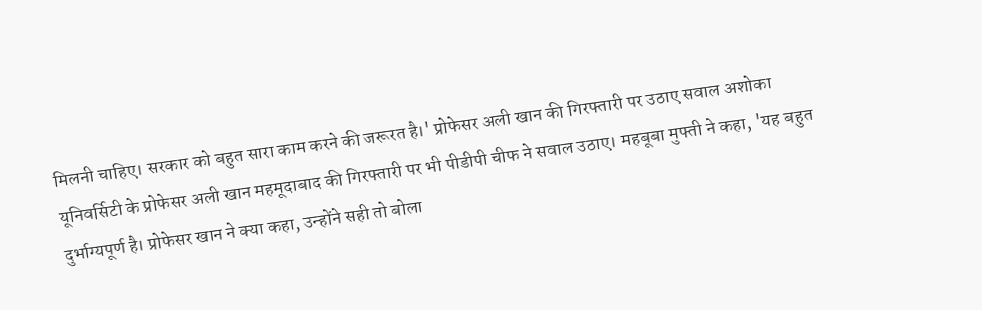मिलनी चाहिए। सरकार को बहुत सारा काम करने की जरूरत है।' प्रोफेसर अली खान की गिरफ्तारी पर उठाए सवाल अशोका यूनिवर्सिटी के प्रोफेसर अली खान महमूदाबाद की गिरफ्तारी पर भी पीडीपी चीफ ने सवाल उठाए। महबूबा मुफ्ती ने कहा, 'यह बहुत दुर्भाग्यपूर्ण है। प्रोफेसर खान ने क्या कहा, उन्होंने सही तो बोला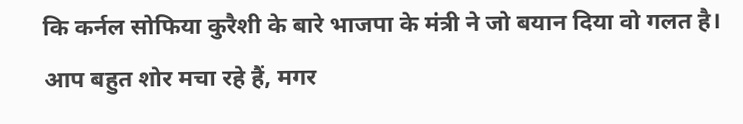कि कर्नल सोफिया कुरैशी के बारे भाजपा के मंत्री ने जो बयान दिया वो गलत है। आप बहुत शोर मचा रहे हैं, मगर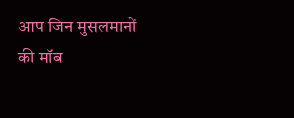आप जिन मुसलमानों की मॉब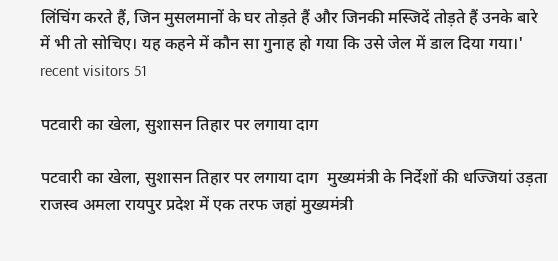लिंचिंग करते हैं, जिन मुसलमानों के घर तोड़ते हैं और जिनकी मस्जिदें तोड़ते हैं उनके बारे में भी तो सोचिए। यह कहने में कौन सा गुनाह हो गया कि उसे जेल में डाल दिया गया।' recent visitors 51

पटवारी का खेला, सुशासन तिहार पर लगाया दाग

पटवारी का खेला, सुशासन तिहार पर लगाया दाग  मुख्यमंत्री के निर्देशों की धज्जियां उड़ता राजस्व अमला रायपुर प्रदेश में एक तरफ जहां मुख्यमंत्री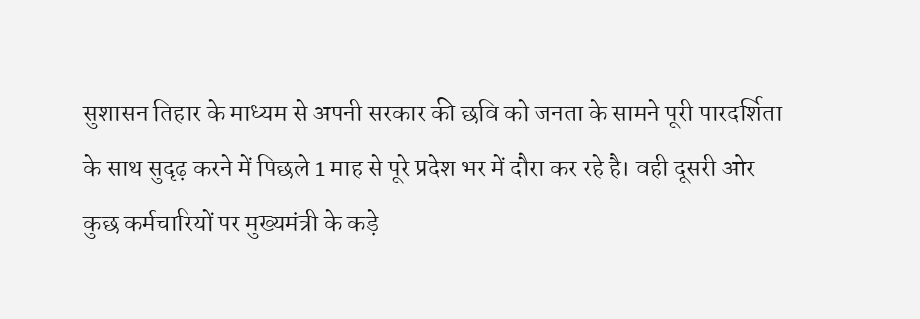सुशासन तिहार के माध्यम से अपनी सरकार की छवि को जनता के सामने पूरी पारदर्शिता के साथ सुदृढ़ करने में पिछले 1 माह से पूरे प्रदेश भर में दौरा कर रहे है। वही दूसरी ओर कुछ कर्मचारियों पर मुख्यमंत्री के कड़े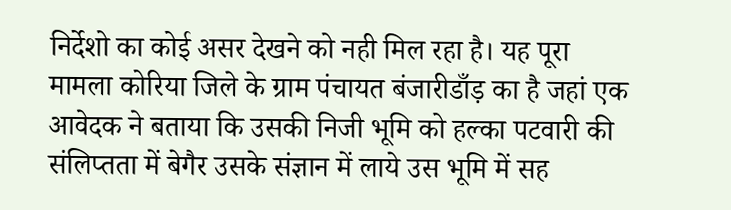निर्देशो का कोई असर देखने को नही मिल रहा है। यह पूरा मामला कोरिया जिले के ग्राम पंचायत बंजारीडाँड़ का है जहां एक आवेदक ने बताया कि उसकी निजी भूमि को हल्का पटवारी की संलिप्तता में बेगैर उसके संज्ञान में लाये उस भूमि में सह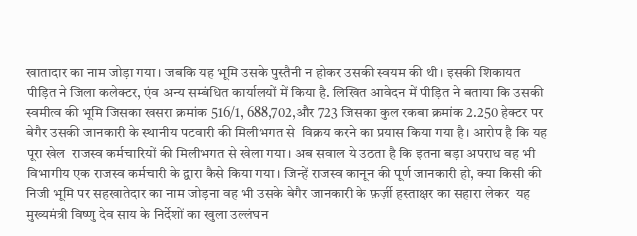खातादार का नाम जोड़ा गया। जबकि यह भूमि उसके पुस्तैनी न होकर उसकी स्वयम की थी। इसकी शिकायत पीड़ित ने जिला कलेक्टर, एंव अन्य सम्बंधित कार्यालयों में किया है. लिखित आवेदन में पीड़ित ने बताया कि उसकी स्वमीत्व की भूमि जिसका खसरा क्रमांक 516/1, 688,702,और 723 जिसका कुल रकबा क्रमांक 2.250 हेक्टर पर बेगैर उसकी जानकारी के स्थानीय पटवारी की मिलीभगत से  विक्रय करने का प्रयास किया गया है। आरोप है कि यह पूरा खेल  राजस्व कर्मचारियों की मिलीभगत से खेला गया। अब सवाल ये उठता है कि इतना बड़ा अपराध वह भी विभागीय एक राजस्व कर्मचारी के द्वारा कैसे किया गया। जिन्हें राजस्व कानून की पूर्ण जानकारी हो, क्या किसी की निजी भूमि पर सहखातेदार का नाम जोड़ना वह भी उसके बेगैर जानकारी के फ़र्ज़ी हस्ताक्षर का सहारा लेकर  यह मुख्यमंत्री विष्णु देव साय के निर्देशों का खुला उल्लंघन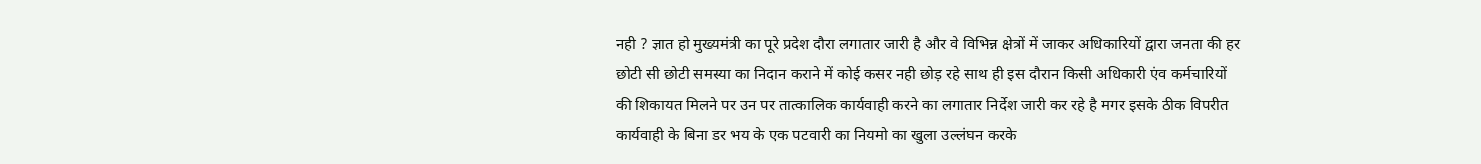नही ? ज्ञात हो मुख्यमंत्री का पूरे प्रदेश दौरा लगातार जारी है और वे विभिन्न क्षेत्रों में जाकर अधिकारियों द्वारा जनता की हर छोटी सी छोटी समस्या का निदान कराने में कोई कसर नही छोड़ रहे साथ ही इस दौरान किसी अधिकारी एंव कर्मचारियों की शिकायत मिलने पर उन पर तात्कालिक कार्यवाही करने का लगातार निर्देश जारी कर रहे है मगर इसके ठीक विपरीत कार्यवाही के बिना डर भय के एक पटवारी का नियमो का खुला उल्लंघन करके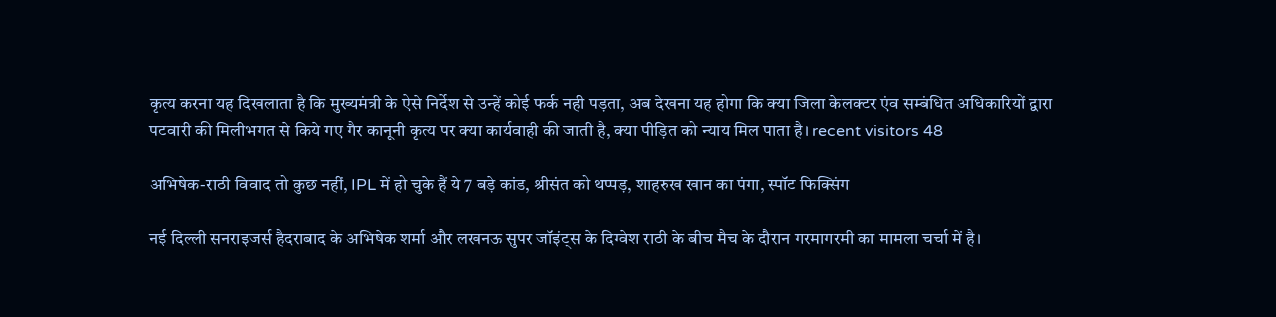कृत्य करना यह दिखलाता है कि मुख्यमंत्री के ऐसे निर्देश से उन्हें कोई फर्क नही पड़ता, अब देखना यह होगा कि क्या जिला केलक्टर एंव सम्बंधित अधिकारियों द्वारा पटवारी की मिलीभगत से किये गए गैर कानूनी कृत्य पर क्या कार्यवाही की जाती है, क्या पीड़ित को न्याय मिल पाता है। recent visitors 48

अभिषेक-राठी विवाद तो कुछ नहीं, IPL में हो चुके हैं ये 7 बड़े कांड, श्रीसंत को थप्पड़, शाहरुख खान का पंगा, स्पॉट फिक्सिंग

नई दिल्ली सनराइजर्स हैदराबाद के अभिषेक शर्मा और लखनऊ सुपर जॉइंट्स के दिग्वेश राठी के बीच मैच के दौरान गरमागरमी का मामला चर्चा में है।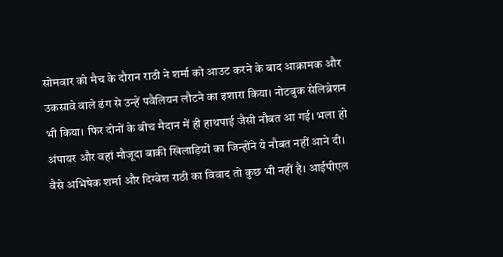सोमवार को मैच के दौरान राठी ने शर्मा को आउट करने के बाद आक्रामक और उकसावे वाले ढंग से उन्हें पवैलियन लौटने का इशारा किया। नोटबुक सेलिब्रेशन भी किया। फिर दोनों के बीच मैदान में ही हाथपाई जैसी नौबत आ गई। भला हो अंपायर और वहां मौजूदा बाकी खिलाड़ियों का जिन्होंने ये नौबत नहीं आने दी। वैसे अभिषेक शर्मा और दिग्वेश राठी का विवाद तो कुछ भी नहीं है। आईपीएल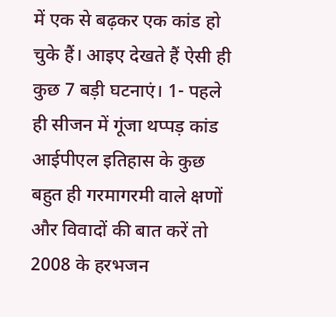में एक से बढ़कर एक कांड हो चुके हैं। आइए देखते हैं ऐसी ही कुछ 7 बड़ी घटनाएं। 1- पहले ही सीजन में गूंजा थप्पड़ कांड आईपीएल इतिहास के कुछ बहुत ही गरमागरमी वाले क्षणों और विवादों की बात करें तो 2008 के हरभजन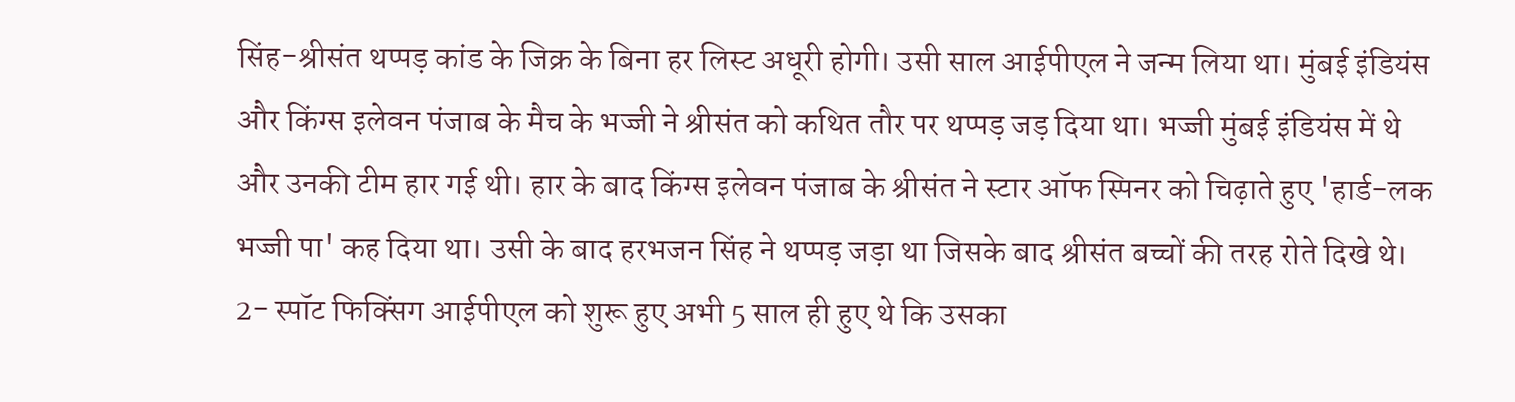सिंह-श्रीसंत थप्पड़ कांड के जिक्र के बिना हर लिस्ट अधूरी होगी। उसी साल आईपीएल ने जन्म लिया था। मुंबई इंडियंस और किंग्स इलेवन पंजाब के मैच के भज्जी ने श्रीसंत को कथित तौर पर थप्पड़ जड़ दिया था। भज्जी मुंबई इंडियंस में थे और उनकी टीम हार गई थी। हार के बाद किंग्स इलेवन पंजाब के श्रीसंत ने स्टार ऑफ स्पिनर को चिढ़ाते हुए 'हार्ड-लक भज्जी पा' कह दिया था। उसी के बाद हरभजन सिंह ने थप्पड़ जड़ा था जिसके बाद श्रीसंत बच्चों की तरह रोते दिखे थे। 2- स्पॉट फिक्सिंग आईपीएल को शुरू हुए अभी 5 साल ही हुए थे कि उसका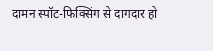दामन स्पॉट-फिक्सिंग से दागदार हो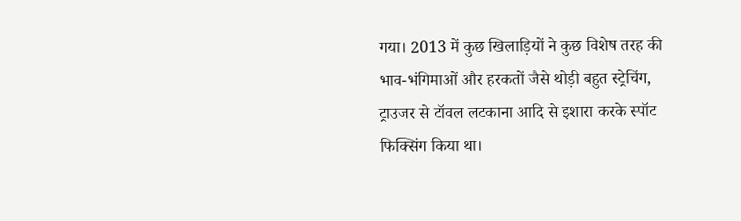गया। 2013 में कुछ खिलाड़ियों ने कुछ विशेष तरह की भाव-भंगिमाओं और हरकतों जैसे थोड़ी बहुत स्ट्रेचिंग, ट्राउजर से टॉवल लटकाना आदि से इशारा करके स्पॉट फिक्सिंग किया था।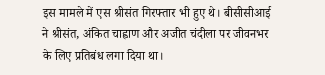इस मामले में एस श्रीसंत गिरफ्तार भी हुए थे। बीसीसीआई ने श्रीसंत, अंकित चाह्वाण और अजीत चंदीला पर जीवनभर के लिए प्रतिबंध लगा दिया था।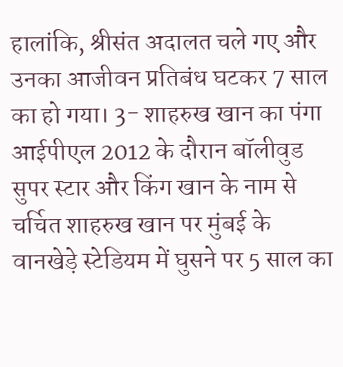हालांकि, श्रीसंत अदालत चले गए और उनका आजीवन प्रतिबंध घटकर 7 साल का हो गया। 3- शाहरुख खान का पंगा आईपीएल 2012 के दौरान बॉलीवुड सुपर स्टार और किंग खान के नाम से चर्चित शाहरुख खान पर मुंबई के वानखेड़े स्टेडियम में घुसने पर 5 साल का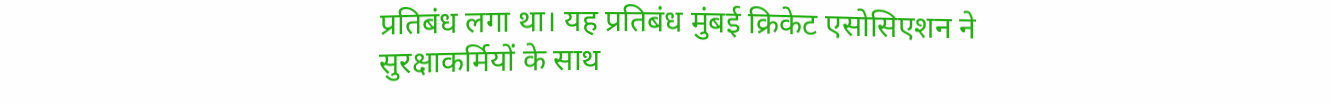प्रतिबंध लगा था। यह प्रतिबंध मुंबई क्रिकेट एसोसिएशन ने सुरक्षाकर्मियों के साथ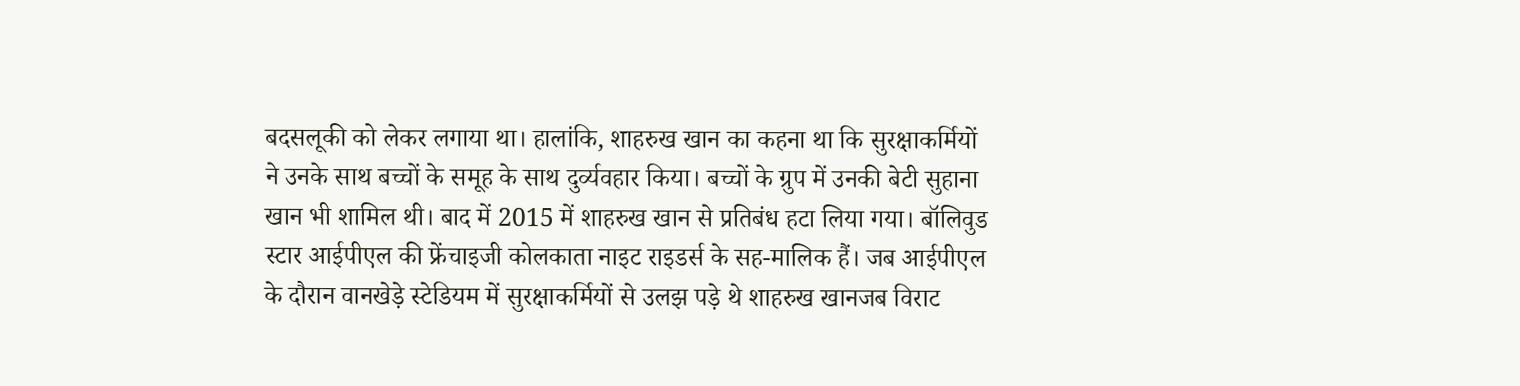बदसलूकी को लेकर लगाया था। हालांकि, शाहरुख खान का कहना था कि सुरक्षाकर्मियों ने उनके साथ बच्चों के समूह के साथ दुर्व्यवहार किया। बच्चों के ग्रुप में उनकी बेटी सुहाना खान भी शामिल थी। बाद में 2015 में शाहरुख खान से प्रतिबंध हटा लिया गया। बॉलिवुड स्टार आईपीएल की फ्रेंचाइजी कोलकाता नाइट राइडर्स के सह-मालिक हैं। जब आईपीएल के दौरान वानखेड़े स्टेडियम में सुरक्षाकर्मियों से उलझ पड़े थे शाहरुख खानजब विराट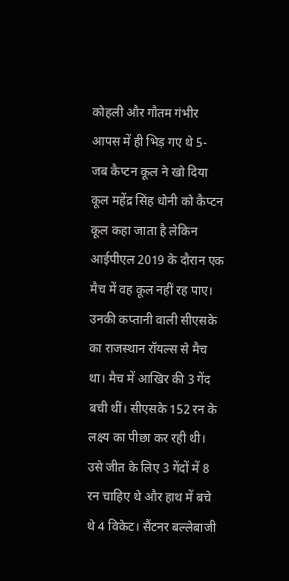कोहली और गौतम गंभीर आपस में ही भिड़ गए थे 5- जब कैप्टन कूल ने खो दिया कूल महेंद्र सिंह धोनी को कैप्टन कूल कहा जाता है लेकिन आईपीएल 2019 के दौरान एक मैच में वह कूल नहीं रह पाए। उनकी कप्तानी वाली सीएसके का राजस्थान रॉयल्स से मैच था। मैच में आखिर की 3 गेंद बची थीं। सीएसके 152 रन के लक्ष्य का पीछा कर रही थी। उसे जीत के लिए 3 गेंदों में 8 रन चाहिए थे और हाथ में बचे थे 4 विकेट। सैंटनर बल्लेबाजी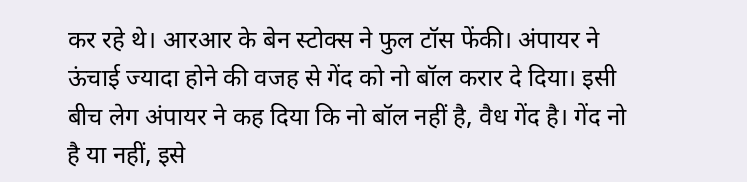कर रहे थे। आरआर के बेन स्टोक्स ने फुल टॉस फेंकी। अंपायर ने ऊंचाई ज्यादा होने की वजह से गेंद को नो बॉल करार दे दिया। इसी बीच लेग अंपायर ने कह दिया कि नो बॉल नहीं है, वैध गेंद है। गेंद नो है या नहीं, इसे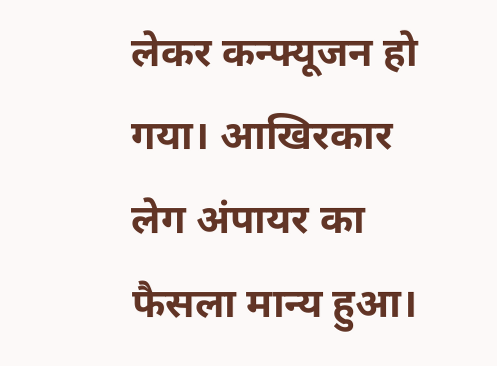लेकर कन्फ्यूजन हो गया। आखिरकार लेग अंपायर का फैसला मान्य हुआ।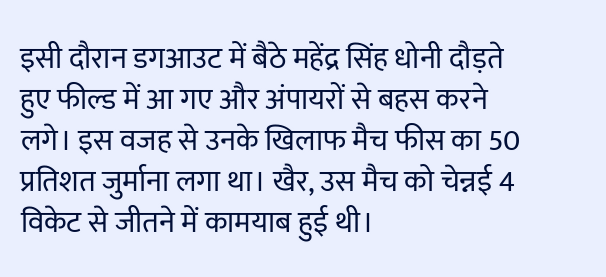इसी दौरान डगआउट में बैठे महेंद्र सिंह धोनी दौड़ते हुए फील्ड में आ गए और अंपायरों से बहस करने लगे। इस वजह से उनके खिलाफ मैच फीस का 50 प्रतिशत जुर्माना लगा था। खैर, उस मैच को चेन्नई 4 विकेट से जीतने में कामयाब हुई थी।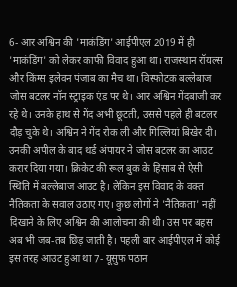6- आर अश्विन की 'माकंडिंग' आईपीएल 2019 में ही 'माकंडिंग' को लेकर काफी विवाद हुआ था। राजस्थान रॉयल्स और किंग्स इलेवन पंजाब का मैच था। विस्फोटक बल्लेबाज जोस बटलर नॉन स्ट्राइक एंड पर थे। आर अश्विन गेंदबाजी कर रहे थे। उनके हाथ से गेंद अभी छूटती, उससे पहले ही बटलर दौड़ चुके थे। अश्विन ने गेंद रोक ली और गिल्लियां बिखेर दी। उनकी अपील के बाद थर्ड अंपायर ने जोस बटलर का आउट करार दिया गया। क्रिकेट की रूल बुक के हिसाब से ऐसी स्थिति में बल्लेबाज आउट है। लेकिन इस विवाद के वक्त नैतिकता के सवाल उठाए गए। कुछ लोगों ने 'नैतिकता' नहीं दिखाने के लिए अश्विन की आलोचना की थी। उस पर बहस अब भी जब-तब छिड़ जाती है। पहली बार आईपीएल में कोई इस तरह आउट हुआ था 7- यूसुफ पठान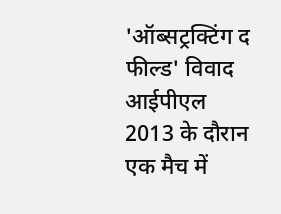'ऑब्सट्रक्टिंग द फील्ड' विवाद आईपीएल 2013 के दौरान एक मैच में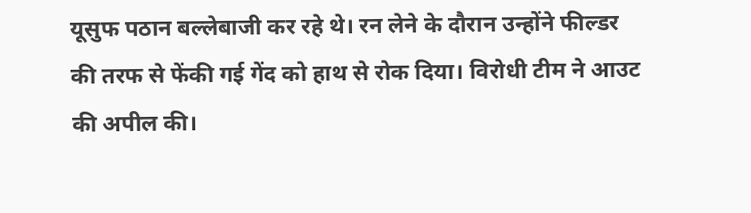यूसुफ पठान बल्लेबाजी कर रहे थे। रन लेने के दौरान उन्होंने फील्डर की तरफ से फेंकी गई गेंद को हाथ से रोक दिया। विरोधी टीम ने आउट की अपील की।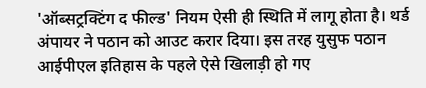'ऑब्सट्रक्टिंग द फील्ड' नियम ऐसी ही स्थिति में लागू होता है। थर्ड अंपायर ने पठान को आउट करार दिया। इस तरह युसुफ पठान आईपीएल इतिहास के पहले ऐसे खिलाड़ी हो गए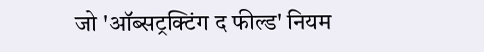जो 'ऑब्सट्रक्टिंग द फील्ड' नियम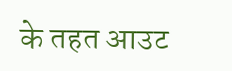के तहत आउट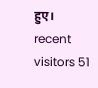हुए। recent visitors 51